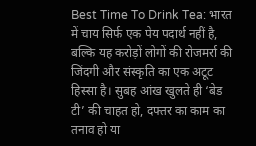Best Time To Drink Tea: भारत में चाय सिर्फ एक पेय पदार्थ नहीं है, बल्कि यह करोड़ों लोगों की रोजमर्रा की जिंदगी और संस्कृति का एक अटूट हिस्सा है। सुबह आंख खुलते ही ‘बेड टी’ की चाहत हो, दफ्तर का काम का तनाव हो या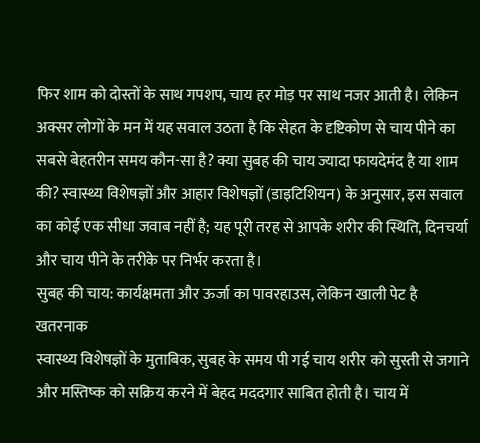फिर शाम को दोस्तों के साथ गपशप, चाय हर मोड़ पर साथ नजर आती है। लेकिन अक्सर लोगों के मन में यह सवाल उठता है कि सेहत के दृष्टिकोण से चाय पीने का सबसे बेहतरीन समय कौन-सा है? क्या सुबह की चाय ज्यादा फायदेमंद है या शाम की? स्वास्थ्य विशेषज्ञों और आहार विशेषज्ञों (डाइटिशियन) के अनुसार, इस सवाल का कोई एक सीधा जवाब नहीं है; यह पूरी तरह से आपके शरीर की स्थिति, दिनचर्या और चाय पीने के तरीके पर निर्भर करता है।
सुबह की चाय: कार्यक्षमता और ऊर्जा का पावरहाउस, लेकिन खाली पेट है खतरनाक
स्वास्थ्य विशेषज्ञों के मुताबिक, सुबह के समय पी गई चाय शरीर को सुस्ती से जगाने और मस्तिष्क को सक्रिय करने में बेहद मददगार साबित होती है। चाय में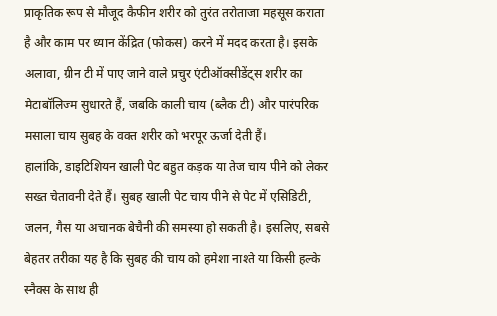प्राकृतिक रूप से मौजूद कैफीन शरीर को तुरंत तरोताजा महसूस कराता है और काम पर ध्यान केंद्रित (फोकस) करने में मदद करता है। इसके अलावा, ग्रीन टी में पाए जाने वाले प्रचुर एंटीऑक्सीडेंट्स शरीर का मेटाबॉलिज्म सुधारते हैं, जबकि काली चाय (ब्लैक टी) और पारंपरिक मसाला चाय सुबह के वक्त शरीर को भरपूर ऊर्जा देती हैं।
हालांकि, डाइटिशियन खाली पेट बहुत कड़क या तेज चाय पीने को लेकर सख्त चेतावनी देते हैं। सुबह खाली पेट चाय पीने से पेट में एसिडिटी, जलन, गैस या अचानक बेचैनी की समस्या हो सकती है। इसलिए, सबसे बेहतर तरीका यह है कि सुबह की चाय को हमेशा नाश्ते या किसी हल्के स्नैक्स के साथ ही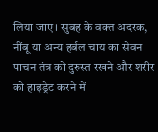लिया जाए। सुबह के वक्त अदरक, नींबू या अन्य हर्बल चाय का सेवन पाचन तंत्र को दुरुस्त रखने और शरीर को हाइड्रेट करने में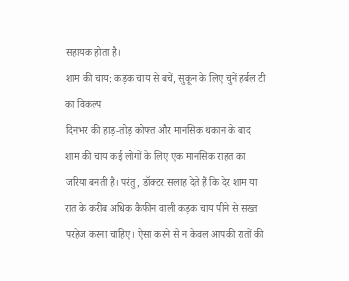सहायक होता है।
शाम की चाय: कड़क चाय से बचें, सुकून के लिए चुनें हर्बल टी का विकल्प
दिनभर की हाड़-तोड़ कोफ्त और मानसिक थकान के बाद शाम की चाय कई लोगों के लिए एक मानसिक राहत का जरिया बनती है। परंतु, डॉक्टर सलाह देते हैं कि देर शाम या रात के करीब अधिक कैफीन वाली कड़क चाय पीने से सख्त परहेज करना चाहिए। ऐसा करने से न केवल आपकी रातों की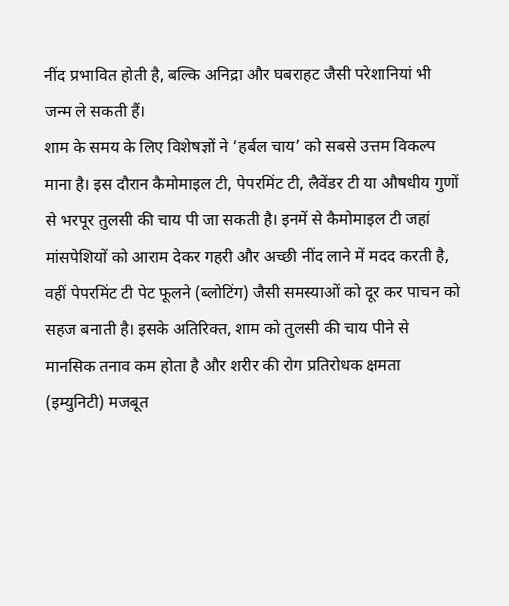नींद प्रभावित होती है, बल्कि अनिद्रा और घबराहट जैसी परेशानियां भी जन्म ले सकती हैं।
शाम के समय के लिए विशेषज्ञों ने ‘हर्बल चाय’ को सबसे उत्तम विकल्प माना है। इस दौरान कैमोमाइल टी, पेपरमिंट टी, लैवेंडर टी या औषधीय गुणों से भरपूर तुलसी की चाय पी जा सकती है। इनमें से कैमोमाइल टी जहां मांसपेशियों को आराम देकर गहरी और अच्छी नींद लाने में मदद करती है, वहीं पेपरमिंट टी पेट फूलने (ब्लोटिंग) जैसी समस्याओं को दूर कर पाचन को सहज बनाती है। इसके अतिरिक्त, शाम को तुलसी की चाय पीने से मानसिक तनाव कम होता है और शरीर की रोग प्रतिरोधक क्षमता (इम्युनिटी) मजबूत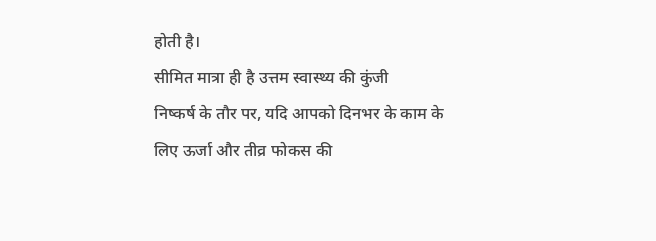होती है।
सीमित मात्रा ही है उत्तम स्वास्थ्य की कुंजी
निष्कर्ष के तौर पर, यदि आपको दिनभर के काम के लिए ऊर्जा और तीव्र फोकस की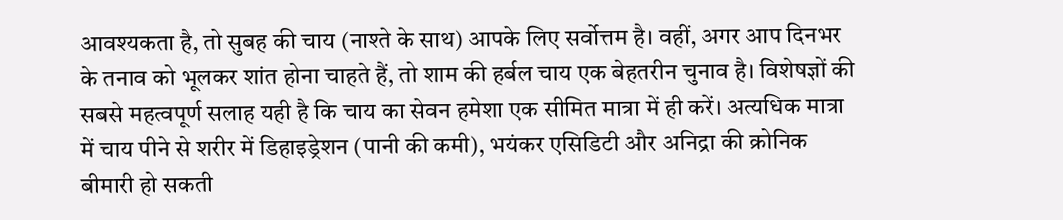आवश्यकता है, तो सुबह की चाय (नाश्ते के साथ) आपके लिए सर्वोत्तम है। वहीं, अगर आप दिनभर के तनाव को भूलकर शांत होना चाहते हैं, तो शाम की हर्बल चाय एक बेहतरीन चुनाव है। विशेषज्ञों की सबसे महत्वपूर्ण सलाह यही है कि चाय का सेवन हमेशा एक सीमित मात्रा में ही करें। अत्यधिक मात्रा में चाय पीने से शरीर में डिहाइड्रेशन (पानी की कमी), भयंकर एसिडिटी और अनिद्रा की क्रोनिक बीमारी हो सकती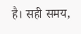है। सही समय,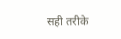सही तरीके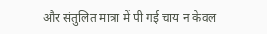और संतुलित मात्रा में पी गई चाय न केवल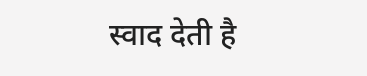स्वाद देती है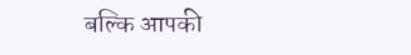बल्कि आपकी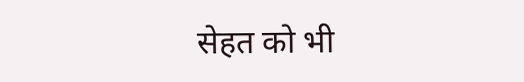सेहत को भी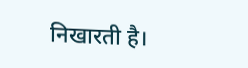निखारती है।